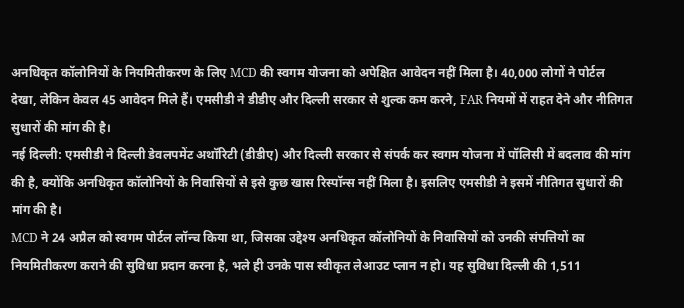अनधिकृत कॉलोनियों के नियमितीकरण के लिए MCD की स्वगम योजना को अपेक्षित आवेदन नहीं मिला है। 40,000 लोगों ने पोर्टल देखा, लेकिन केवल 45 आवेदन मिले हैं। एमसीडी ने डीडीए और दिल्ली सरकार से शुल्क कम करने, FAR नियमों में राहत देने और नीतिगत सुधारों की मांग की है।
नई दिल्ली: एमसीडी ने दिल्ली डेवलपमेंट अथॉरिटी (डीडीए) और दिल्ली सरकार से संपर्क कर स्वगम योजना में पॉलिसी में बदलाव की मांग की है, क्योंकि अनधिकृत कॉलोनियों के निवासियों से इसे कुछ खास रिस्पॉन्स नहीं मिला है। इसलिए एमसीडी ने इसमें नीतिगत सुधारों की मांग की है।
MCD ने 24 अप्रैल को स्वगम पोर्टल लॉन्च किया था, जिसका उद्देश्य अनधिकृत कॉलोनियों के निवासियों को उनकी संपत्तियों का नियमितीकरण कराने की सुविधा प्रदान करना है, भले ही उनके पास स्वीकृत लेआउट प्लान न हो। यह सुविधा दिल्ली की 1,511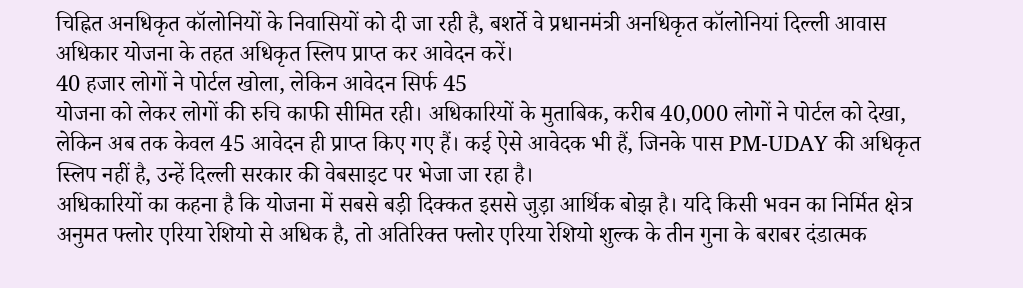चिह्नित अनधिकृत कॉलोनियों के निवासियों को दी जा रही है, बशर्ते वे प्रधानमंत्री अनधिकृत कॉलोनियां दिल्ली आवास अधिकार योजना के तहत अधिकृत स्लिप प्राप्त कर आवेदन करें।
40 हजार लोगों ने पोर्टल खोला, लेकिन आवेदन सिर्फ 45
योजना को लेकर लोगों की रुचि काफी सीमित रही। अधिकारियों के मुताबिक, करीब 40,000 लोगों ने पोर्टल को देखा, लेकिन अब तक केवल 45 आवेदन ही प्राप्त किए गए हैं। कई ऐसे आवेदक भी हैं, जिनके पास PM-UDAY की अधिकृत स्लिप नहीं है, उन्हें दिल्ली सरकार की वेबसाइट पर भेजा जा रहा है।
अधिकारियों का कहना है कि योजना में सबसे बड़ी दिक्कत इससे जुड़ा आर्थिक बोझ है। यदि किसी भवन का निर्मित क्षेत्र अनुमत फ्लोर एरिया रेशियो से अधिक है, तो अतिरिक्त फ्लोर एरिया रेशियो शुल्क के तीन गुना के बराबर दंडात्मक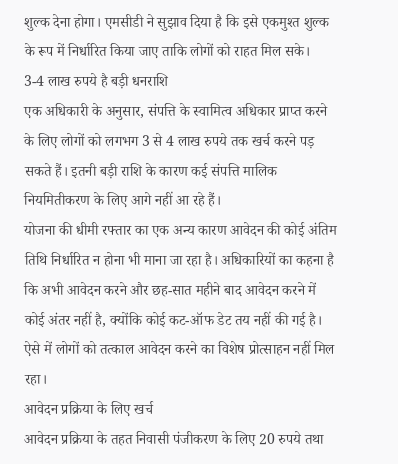शुल्क देना होगा। एमसीडी ने सुझाव दिया है कि इसे एकमुश्त शुल्क के रूप में निर्धारित किया जाए ताकि लोगों को राहत मिल सके।
3-4 लाख रुपये है बड़ी धनराशि
एक अधिकारी के अनुसार, संपत्ति के स्वामित्व अधिकार प्राप्त करने के लिए लोगों को लगभग 3 से 4 लाख रुपये तक खर्च करने पड़ सकते हैं। इतनी बड़ी राशि के कारण कई संपत्ति मालिक नियमितीकरण के लिए आगे नहीं आ रहे हैं।
योजना की धीमी रफ्तार का एक अन्य कारण आवेदन की कोई अंतिम तिथि निर्धारित न होना भी माना जा रहा है। अधिकारियों का कहना है कि अभी आवेदन करने और छह-सात महीने बाद आवेदन करने में कोई अंतर नहीं है, क्योंकि कोई कट-ऑफ डेट तय नहीं की गई है। ऐसे में लोगों को तत्काल आवेदन करने का विशेष प्रोत्साहन नहीं मिल रहा।
आवेदन प्रक्रिया के लिए खर्च
आवेदन प्रक्रिया के तहत निवासी पंजीकरण के लिए 20 रुपये तथा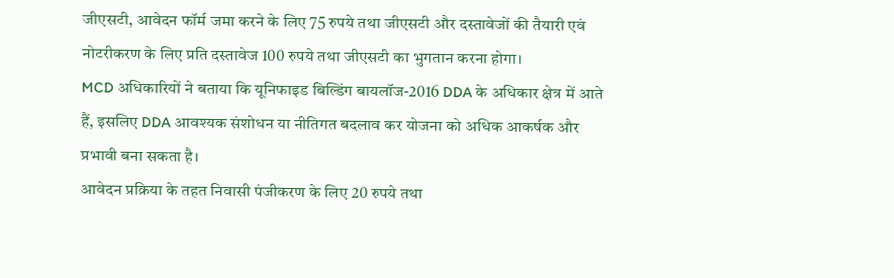जीएसटी, आवेदन फॉर्म जमा करने के लिए 75 रुपये तथा जीएसटी और दस्तावेजों की तैयारी एवं नोटरीकरण के लिए प्रति दस्तावेज 100 रुपये तथा जीएसटी का भुगतान करना होगा।
MCD अधिकारियों ने बताया कि यूनिफाइड बिल्डिंग बायलॉज-2016 DDA के अधिकार क्षेत्र में आते हैं, इसलिए DDA आवश्यक संशोधन या नीतिगत बदलाव कर योजना को अधिक आकर्षक और प्रभावी बना सकता है।
आवेदन प्रक्रिया के तहत निवासी पंजीकरण के लिए 20 रुपये तथा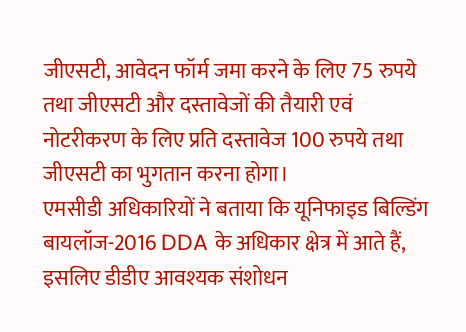जीएसटी, आवेदन फॉर्म जमा करने के लिए 75 रुपये तथा जीएसटी और दस्तावेजों की तैयारी एवं नोटरीकरण के लिए प्रति दस्तावेज 100 रुपये तथा जीएसटी का भुगतान करना होगा।
एमसीडी अधिकारियों ने बताया कि यूनिफाइड बिल्डिंग बायलॉज-2016 DDA के अधिकार क्षेत्र में आते हैं, इसलिए डीडीए आवश्यक संशोधन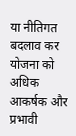या नीतिगत बदलाव कर योजना को अधिक आकर्षक और प्रभावी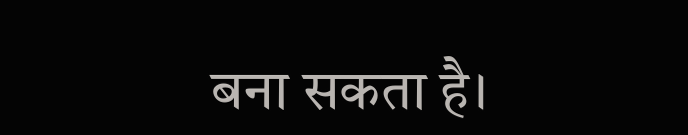बना सकता है।